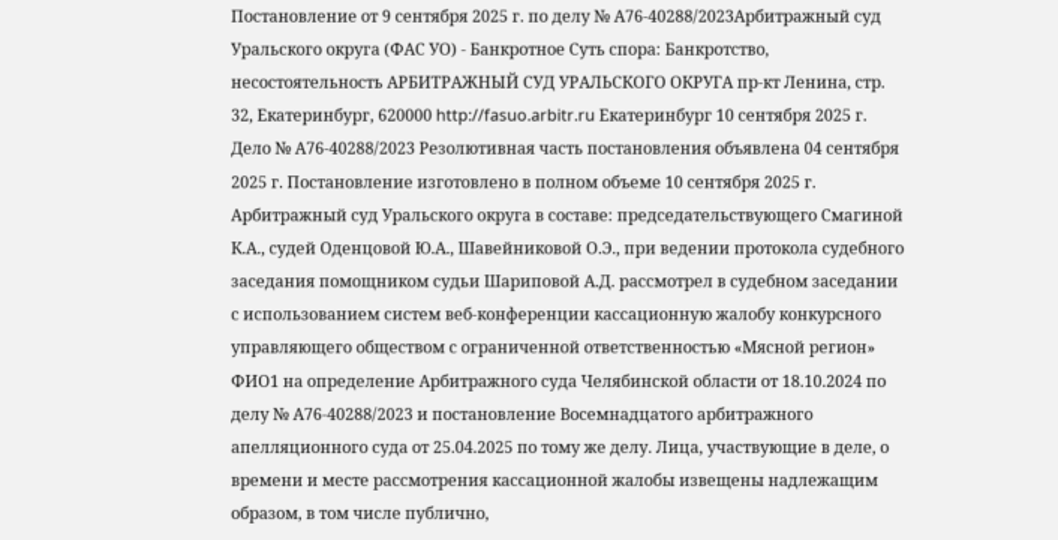Постановление от 9 сентября 2025 г. по делу № А76-40288/2023Арбитражный суд Уральского округа (ФАС УО) - Банкротное Суть спора: Банкротство, несостоятельность АРБИТРАЖНЫЙ СУД УРАЛЬСКОГО ОКРУГА пр-кт Ленина, стр. 32, Екатеринбург, 620000 http://fasuo.arbitr.ru Екатеринбург 10 сентября 2025 г. Дело № А76-40288/2023 Резолютивная часть постановления объявлена 04 сентября 2025 г. Постановление изготовлено в полном объеме 10 сентября 2025 г. Арбитражный суд Уральского округа в составе: председательствующего Смагиной К.А., судей Оденцовой Ю.А., Шавейниковой О.Э., при ведении протокола судебного заседания помощником судьи Шариповой А.Д. рассмотрел в судебном заседании с использованием систем веб-конференции кассационную жалобу конкурсного управляющего обществом с ограниченной ответственностью «Мясной регион» ФИО1 на определение Арбитражного суда Челябинской области от 18.10.2024 по делу № А76-40288/2023 и постановление Восемнадцатого арбитражного апелляционного суда от 25.04.2025 по тому же делу. Лица, участвующие в деле, о времени и месте рассмотрения кассационной жалобы извещены надлежащим образом, в том числе публично,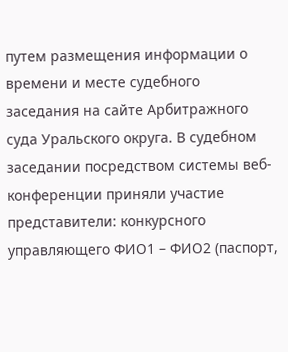путем размещения информации о времени и месте судебного заседания на сайте Арбитражного суда Уральского округа. В судебном заседании посредством системы веб-конференции приняли участие представители: конкурсного управляющего ФИО1 – ФИО2 (паспорт,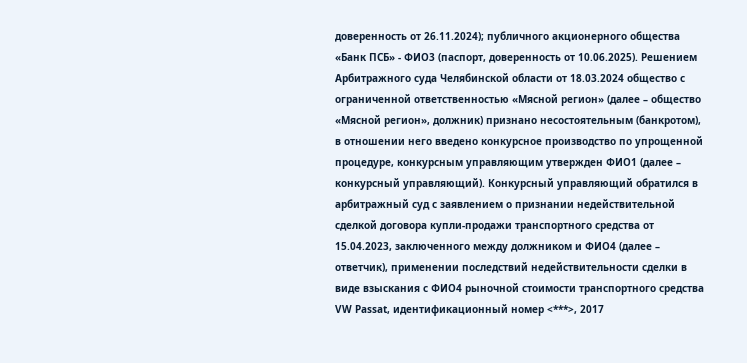доверенность от 26.11.2024); публичного акционерного общества «Банк ПСБ» - ФИО3 (паспорт, доверенность от 10.06.2025). Решением Арбитражного суда Челябинской области от 18.03.2024 общество с ограниченной ответственностью «Мясной регион» (далее – общество «Мясной регион», должник) признано несостоятельным (банкротом), в отношении него введено конкурсное производство по упрощенной процедуре, конкурсным управляющим утвержден ФИО1 (далее – конкурсный управляющий). Конкурсный управляющий обратился в арбитражный суд с заявлением о признании недействительной сделкой договора купли-продажи транспортного средства от 15.04.2023, заключенного между должником и ФИО4 (далее – ответчик), применении последствий недействительности сделки в виде взыскания с ФИО4 рыночной стоимости транспортного средства VW Passat, идентификационный номер <***>, 2017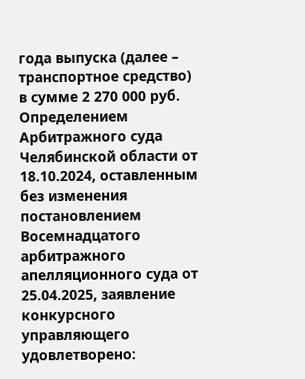года выпуска (далее – транспортное средство) в сумме 2 270 000 руб. Определением Арбитражного суда Челябинской области от 18.10.2024, оставленным без изменения постановлением Восемнадцатого арбитражного апелляционного суда от 25.04.2025, заявление конкурсного управляющего удовлетворено: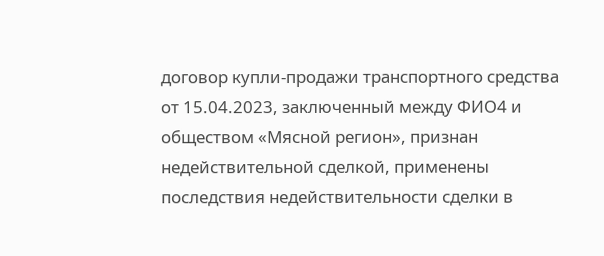договор купли-продажи транспортного средства от 15.04.2023, заключенный между ФИО4 и обществом «Мясной регион», признан недействительной сделкой, применены последствия недействительности сделки в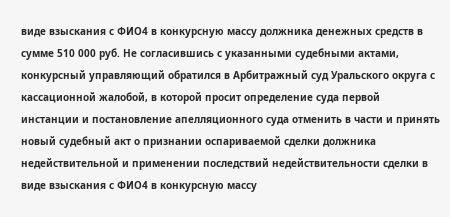виде взыскания с ФИО4 в конкурсную массу должника денежных средств в сумме 510 000 руб. Не согласившись с указанными судебными актами, конкурсный управляющий обратился в Арбитражный суд Уральского округа с кассационной жалобой, в которой просит определение суда первой инстанции и постановление апелляционного суда отменить в части и принять новый судебный акт о признании оспариваемой сделки должника недействительной и применении последствий недействительности сделки в виде взыскания с ФИО4 в конкурсную массу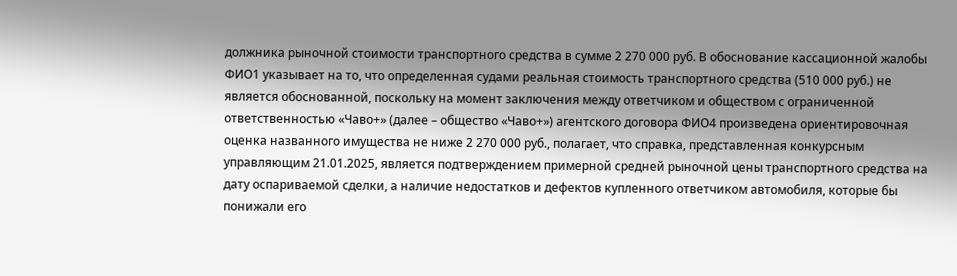должника рыночной стоимости транспортного средства в сумме 2 270 000 руб. В обоснование кассационной жалобы ФИО1 указывает на то, что определенная судами реальная стоимость транспортного средства (510 000 руб.) не является обоснованной, поскольку на момент заключения между ответчиком и обществом с ограниченной ответственностью «Чаво+» (далее – общество «Чаво+») агентского договора ФИО4 произведена ориентировочная оценка названного имущества не ниже 2 270 000 руб., полагает, что справка, представленная конкурсным управляющим 21.01.2025, является подтверждением примерной средней рыночной цены транспортного средства на дату оспариваемой сделки, а наличие недостатков и дефектов купленного ответчиком автомобиля, которые бы понижали его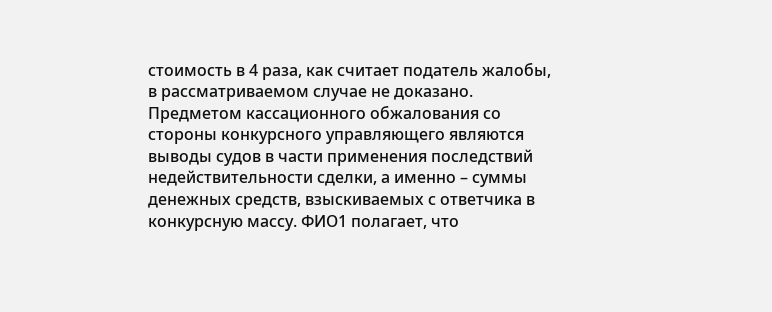стоимость в 4 раза, как считает податель жалобы, в рассматриваемом случае не доказано. Предметом кассационного обжалования со стороны конкурсного управляющего являются выводы судов в части применения последствий недействительности сделки, а именно – суммы денежных средств, взыскиваемых с ответчика в конкурсную массу. ФИО1 полагает, что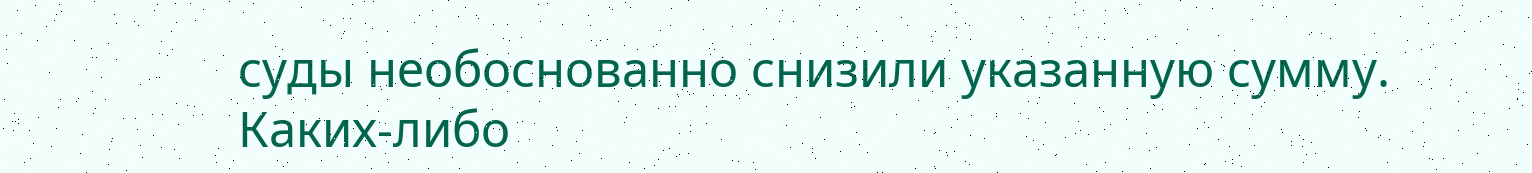суды необоснованно снизили указанную сумму. Каких-либо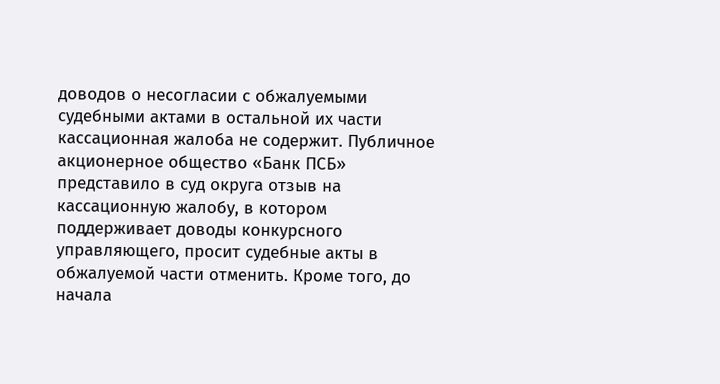доводов о несогласии с обжалуемыми судебными актами в остальной их части кассационная жалоба не содержит. Публичное акционерное общество «Банк ПСБ» представило в суд округа отзыв на кассационную жалобу, в котором поддерживает доводы конкурсного управляющего, просит судебные акты в обжалуемой части отменить. Кроме того, до начала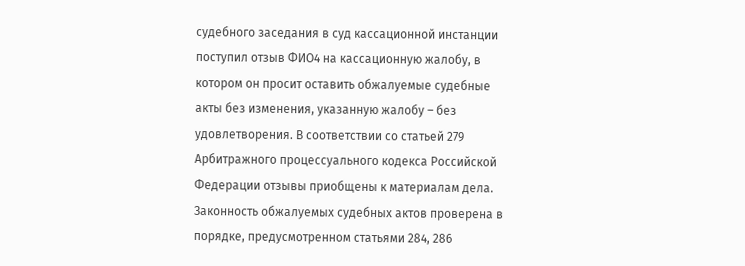судебного заседания в суд кассационной инстанции поступил отзыв ФИО4 на кассационную жалобу, в котором он просит оставить обжалуемые судебные акты без изменения, указанную жалобу – без удовлетворения. В соответствии со статьей 279 Арбитражного процессуального кодекса Российской Федерации отзывы приобщены к материалам дела. Законность обжалуемых судебных актов проверена в порядке, предусмотренном статьями 284, 286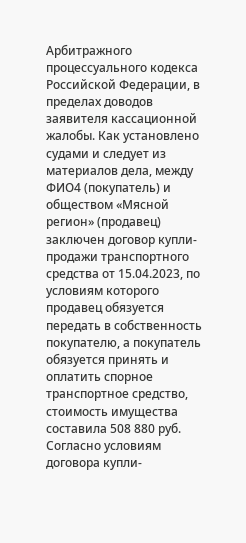Арбитражного процессуального кодекса Российской Федерации, в пределах доводов заявителя кассационной жалобы. Как установлено судами и следует из материалов дела, между ФИО4 (покупатель) и обществом «Мясной регион» (продавец) заключен договор купли-продажи транспортного средства от 15.04.2023, по условиям которого продавец обязуется передать в собственность покупателю, а покупатель обязуется принять и оплатить спорное транспортное средство, стоимость имущества составила 508 880 руб. Согласно условиям договора купли-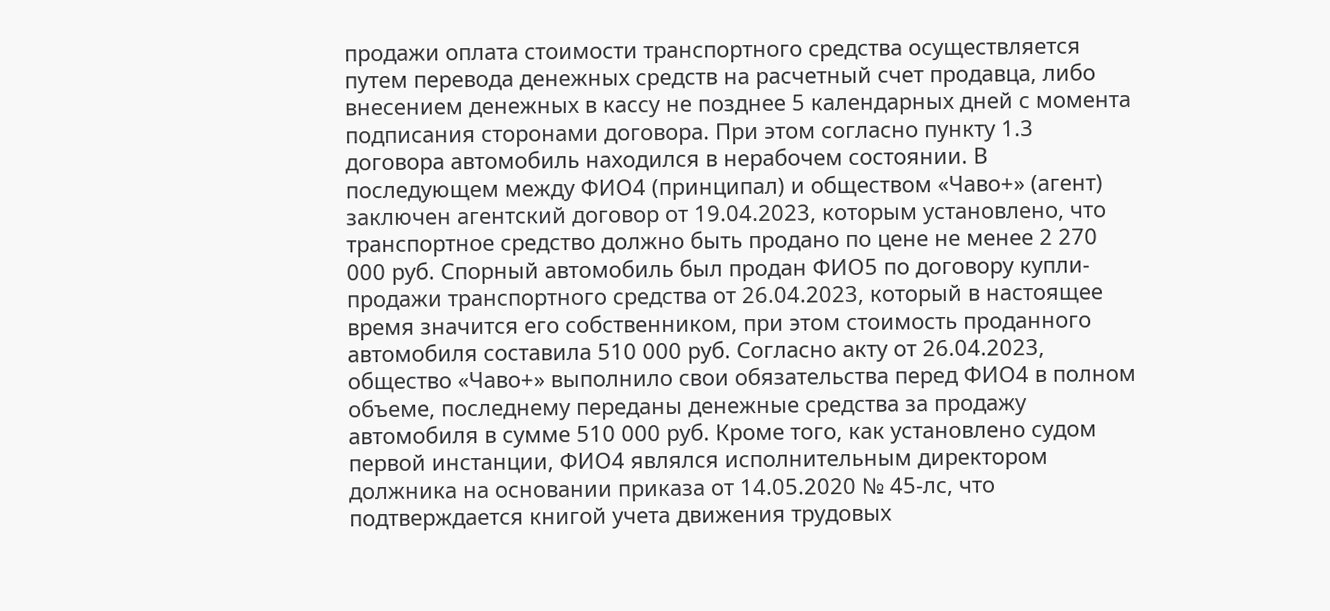продажи оплата стоимости транспортного средства осуществляется путем перевода денежных средств на расчетный счет продавца, либо внесением денежных в кассу не позднее 5 календарных дней с момента подписания сторонами договора. При этом согласно пункту 1.3 договора автомобиль находился в нерабочем состоянии. В последующем между ФИО4 (принципал) и обществом «Чаво+» (агент) заключен агентский договор от 19.04.2023, которым установлено, что транспортное средство должно быть продано по цене не менее 2 270 000 руб. Спорный автомобиль был продан ФИО5 по договору купли-продажи транспортного средства от 26.04.2023, который в настоящее время значится его собственником, при этом стоимость проданного автомобиля составила 510 000 руб. Согласно акту от 26.04.2023, общество «Чаво+» выполнило свои обязательства перед ФИО4 в полном объеме, последнему переданы денежные средства за продажу автомобиля в сумме 510 000 руб. Кроме того, как установлено судом первой инстанции, ФИО4 являлся исполнительным директором должника на основании приказа от 14.05.2020 № 45-лс, что подтверждается книгой учета движения трудовых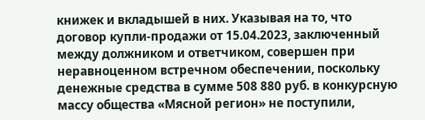книжек и вкладышей в них. Указывая на то, что договор купли-продажи от 15.04.2023, заключенный между должником и ответчиком, совершен при неравноценном встречном обеспечении, поскольку денежные средства в сумме 508 880 руб. в конкурсную массу общества «Мясной регион» не поступили,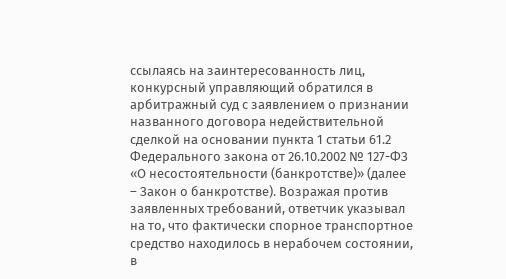ссылаясь на заинтересованность лиц, конкурсный управляющий обратился в арбитражный суд с заявлением о признании названного договора недействительной сделкой на основании пункта 1 статьи 61.2 Федерального закона от 26.10.2002 № 127-ФЗ «О несостоятельности (банкротстве)» (далее – Закон о банкротстве). Возражая против заявленных требований, ответчик указывал на то, что фактически спорное транспортное средство находилось в нерабочем состоянии, в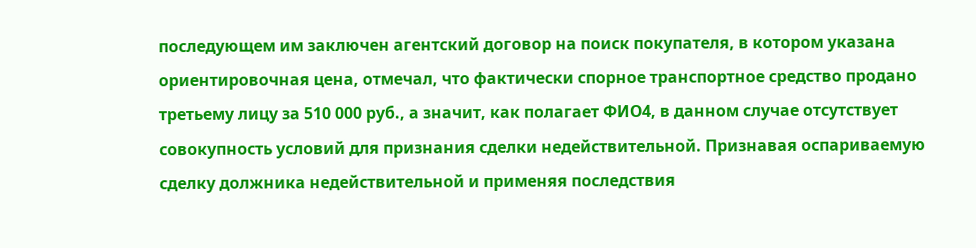последующем им заключен агентский договор на поиск покупателя, в котором указана ориентировочная цена, отмечал, что фактически спорное транспортное средство продано третьему лицу за 510 000 руб., а значит, как полагает ФИО4, в данном случае отсутствует совокупность условий для признания сделки недействительной. Признавая оспариваемую сделку должника недействительной и применяя последствия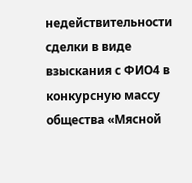недействительности сделки в виде взыскания с ФИО4 в конкурсную массу общества «Мясной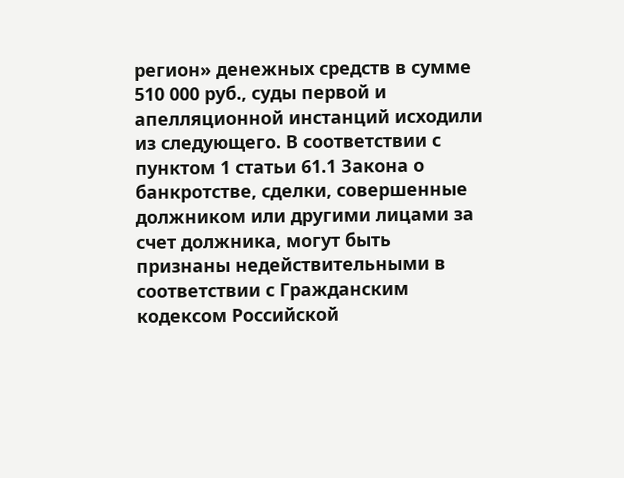регион» денежных средств в сумме 510 000 руб., суды первой и апелляционной инстанций исходили из следующего. В соответствии с пунктом 1 статьи 61.1 Закона о банкротстве, сделки, совершенные должником или другими лицами за счет должника, могут быть признаны недействительными в соответствии с Гражданским кодексом Российской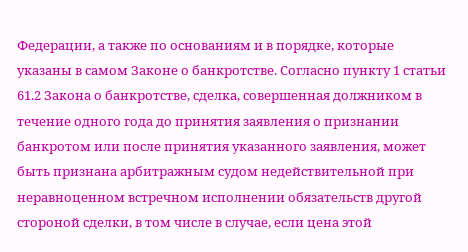Федерации, а также по основаниям и в порядке, которые указаны в самом Законе о банкротстве. Согласно пункту 1 статьи 61.2 Закона о банкротстве, сделка, совершенная должником в течение одного года до принятия заявления о признании банкротом или после принятия указанного заявления, может быть признана арбитражным судом недействительной при неравноценном встречном исполнении обязательств другой стороной сделки, в том числе в случае, если цена этой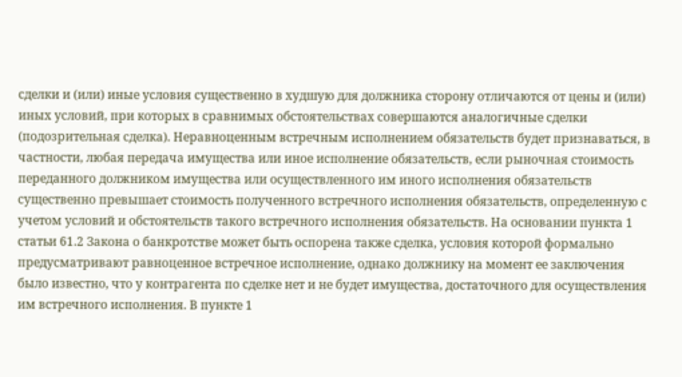сделки и (или) иные условия существенно в худшую для должника сторону отличаются от цены и (или) иных условий, при которых в сравнимых обстоятельствах совершаются аналогичные сделки (подозрительная сделка). Неравноценным встречным исполнением обязательств будет признаваться, в частности, любая передача имущества или иное исполнение обязательств, если рыночная стоимость переданного должником имущества или осуществленного им иного исполнения обязательств существенно превышает стоимость полученного встречного исполнения обязательств, определенную с учетом условий и обстоятельств такого встречного исполнения обязательств. На основании пункта 1 статьи 61.2 Закона о банкротстве может быть оспорена также сделка, условия которой формально предусматривают равноценное встречное исполнение, однако должнику на момент ее заключения было известно, что у контрагента по сделке нет и не будет имущества, достаточного для осуществления им встречного исполнения. В пункте 1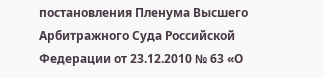постановления Пленума Высшего Арбитражного Суда Российской Федерации от 23.12.2010 № 63 «О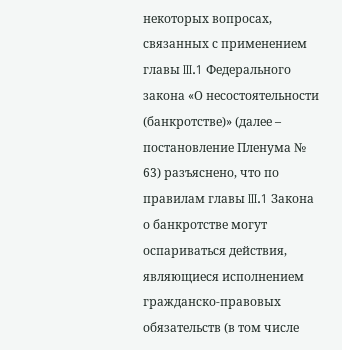некоторых вопросах, связанных с применением главы III.1 Федерального закона «О несостоятельности (банкротстве)» (далее – постановление Пленума № 63) разъяснено, что по правилам главы III.1 Закона о банкротстве могут оспариваться действия, являющиеся исполнением гражданско-правовых обязательств (в том числе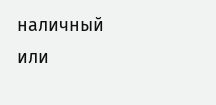наличный или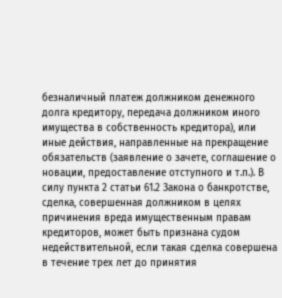безналичный платеж должником денежного долга кредитору, передача должником иного имущества в собственность кредитора), или иные действия, направленные на прекращение обязательств (заявление о зачете, соглашение о новации, предоставление отступного и т.п.). В силу пункта 2 статьи 61.2 Закона о банкротстве, сделка, совершенная должником в целях причинения вреда имущественным правам кредиторов, может быть признана судом недействительной, если такая сделка совершена в течение трех лет до принятия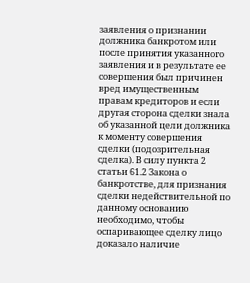заявления о признании должника банкротом или после принятия указанного заявления и в результате ее совершения был причинен вред имущественным правам кредиторов и если другая сторона сделки знала об указанной цели должника к моменту совершения сделки (подозрительная сделка). В силу пункта 2 статьи 61.2 Закона о банкротстве, для признания сделки недействительной по данному основанию необходимо, чтобы оспаривающее сделку лицо доказало наличие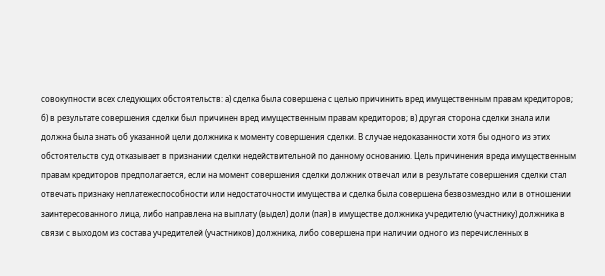совокупности всех следующих обстоятельств: а) сделка была совершена с целью причинить вред имущественным правам кредиторов; б) в результате совершения сделки был причинен вред имущественным правам кредиторов; в) другая сторона сделки знала или должна была знать об указанной цели должника к моменту совершения сделки. В случае недоказанности хотя бы одного из этих обстоятельств суд отказывает в признании сделки недействительной по данному основанию. Цель причинения вреда имущественным правам кредиторов предполагается, если на момент совершения сделки должник отвечал или в результате совершения сделки стал отвечать признаку неплатежеспособности или недостаточности имущества и сделка была совершена безвозмездно или в отношении заинтересованного лица, либо направлена на выплату (выдел) доли (пая) в имуществе должника учредителю (участнику) должника в связи с выходом из состава учредителей (участников) должника, либо совершена при наличии одного из перечисленных в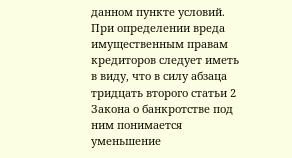данном пункте условий. При определении вреда имущественным правам кредиторов следует иметь в виду, что в силу абзаца тридцать второго статьи 2 Закона о банкротстве под ним понимается уменьшение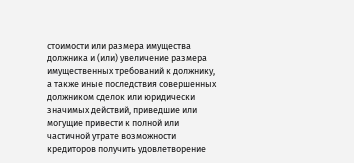стоимости или размера имущества должника и (или) увеличение размера имущественных требований к должнику, а также иные последствия совершенных должником сделок или юридически значимых действий, приведшие или могущие привести к полной или частичной утрате возможности кредиторов получить удовлетворение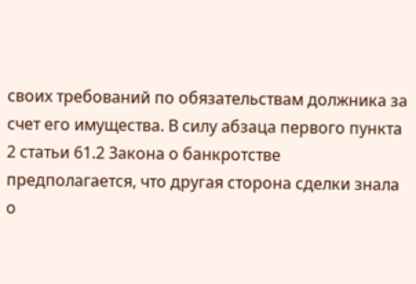своих требований по обязательствам должника за счет его имущества. В силу абзаца первого пункта 2 статьи 61.2 Закона о банкротстве предполагается, что другая сторона сделки знала о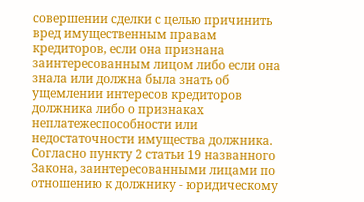совершении сделки с целью причинить вред имущественным правам кредиторов, если она признана заинтересованным лицом либо если она знала или должна была знать об ущемлении интересов кредиторов должника либо о признаках неплатежеспособности или недостаточности имущества должника. Согласно пункту 2 статьи 19 названного Закона, заинтересованными лицами по отношению к должнику - юридическому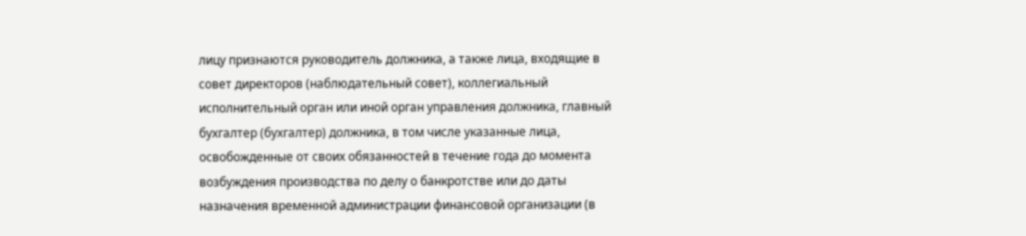лицу признаются руководитель должника, а также лица, входящие в совет директоров (наблюдательный совет), коллегиальный исполнительный орган или иной орган управления должника, главный бухгалтер (бухгалтер) должника, в том числе указанные лица, освобожденные от своих обязанностей в течение года до момента возбуждения производства по делу о банкротстве или до даты назначения временной администрации финансовой организации (в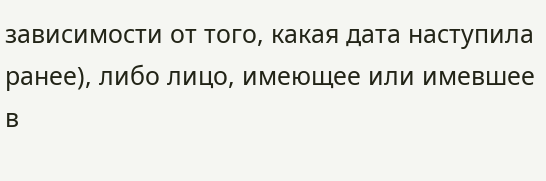зависимости от того, какая дата наступила ранее), либо лицо, имеющее или имевшее в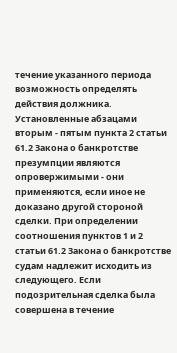течение указанного периода возможность определять действия должника. Установленные абзацами вторым - пятым пункта 2 статьи 61.2 Закона о банкротстве презумпции являются опровержимыми - они применяются, если иное не доказано другой стороной сделки. При определении соотношения пунктов 1 и 2 статьи 61.2 Закона о банкротстве судам надлежит исходить из следующего. Если подозрительная сделка была совершена в течение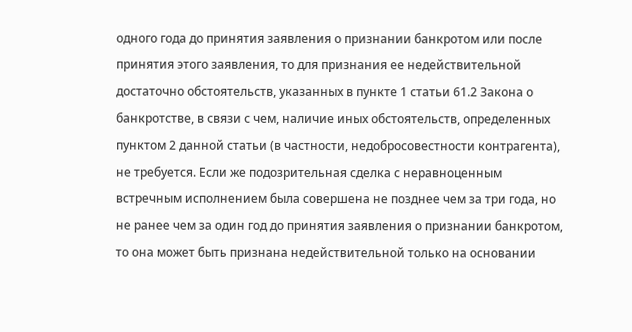одного года до принятия заявления о признании банкротом или после принятия этого заявления, то для признания ее недействительной достаточно обстоятельств, указанных в пункте 1 статьи 61.2 Закона о банкротстве, в связи с чем, наличие иных обстоятельств, определенных пунктом 2 данной статьи (в частности, недобросовестности контрагента), не требуется. Если же подозрительная сделка с неравноценным встречным исполнением была совершена не позднее чем за три года, но не ранее чем за один год до принятия заявления о признании банкротом, то она может быть признана недействительной только на основании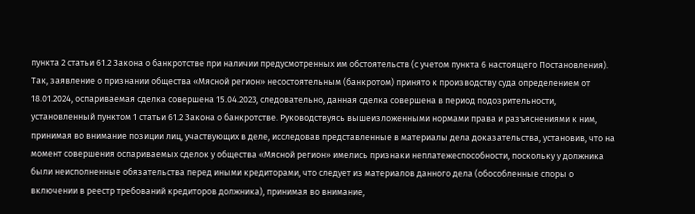пункта 2 статьи 61.2 Закона о банкротстве при наличии предусмотренных им обстоятельств (с учетом пункта 6 настоящего Постановления). Так, заявление о признании общества «Мясной регион» несостоятельным (банкротом) принято к производству суда определением от 18.01.2024, оспариваемая сделка совершена 15.04.2023, следовательно, данная сделка совершена в период подозрительности, установленный пунктом 1 статьи 61.2 Закона о банкротстве. Руководствуясь вышеизложенными нормами права и разъяснениями к ним, принимая во внимание позиции лиц, участвующих в деле, исследовав представленные в материалы дела доказательства, установив, что на момент совершения оспариваемых сделок у общества «Мясной регион» имелись признаки неплатежеспособности, поскольку у должника были неисполненные обязательства перед иными кредиторами, что следует из материалов данного дела (обособленные споры о включении в реестр требований кредиторов должника), принимая во внимание,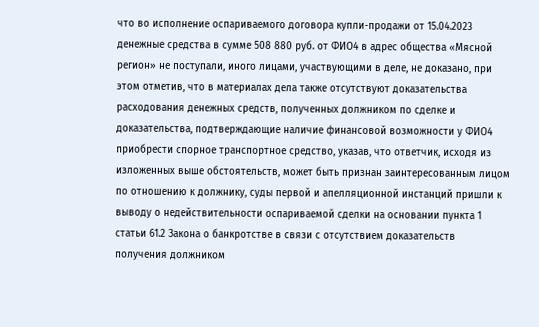что во исполнение оспариваемого договора купли-продажи от 15.04.2023 денежные средства в сумме 508 880 руб. от ФИО4 в адрес общества «Мясной регион» не поступали, иного лицами, участвующими в деле, не доказано, при этом отметив, что в материалах дела также отсутствуют доказательства расходования денежных средств, полученных должником по сделке и доказательства, подтверждающие наличие финансовой возможности у ФИО4 приобрести спорное транспортное средство, указав, что ответчик, исходя из изложенных выше обстоятельств, может быть признан заинтересованным лицом по отношению к должнику, суды первой и апелляционной инстанций пришли к выводу о недействительности оспариваемой сделки на основании пункта 1 статьи 61.2 Закона о банкротстве в связи с отсутствием доказательств получения должником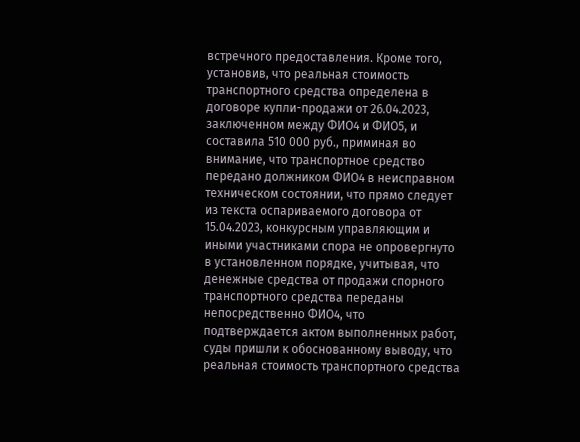встречного предоставления. Кроме того, установив, что реальная стоимость транспортного средства определена в договоре купли-продажи от 26.04.2023, заключенном между ФИО4 и ФИО5, и составила 510 000 руб., приминая во внимание, что транспортное средство передано должником ФИО4 в неисправном техническом состоянии, что прямо следует из текста оспариваемого договора от 15.04.2023, конкурсным управляющим и иными участниками спора не опровергнуто в установленном порядке, учитывая, что денежные средства от продажи спорного транспортного средства переданы непосредственно ФИО4, что подтверждается актом выполненных работ, суды пришли к обоснованному выводу, что реальная стоимость транспортного средства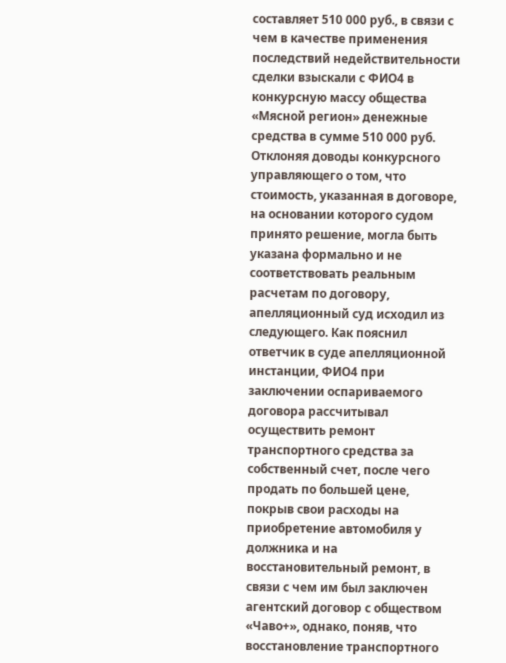составляет 510 000 руб., в связи с чем в качестве применения последствий недействительности сделки взыскали с ФИО4 в конкурсную массу общества «Мясной регион» денежные средства в сумме 510 000 руб. Отклоняя доводы конкурсного управляющего о том, что стоимость, указанная в договоре, на основании которого судом принято решение, могла быть указана формально и не соответствовать реальным расчетам по договору, апелляционный суд исходил из следующего. Как пояснил ответчик в суде апелляционной инстанции, ФИО4 при заключении оспариваемого договора рассчитывал осуществить ремонт транспортного средства за собственный счет, после чего продать по большей цене, покрыв свои расходы на приобретение автомобиля у должника и на восстановительный ремонт, в связи с чем им был заключен агентский договор с обществом «Чаво+», однако, поняв, что восстановление транспортного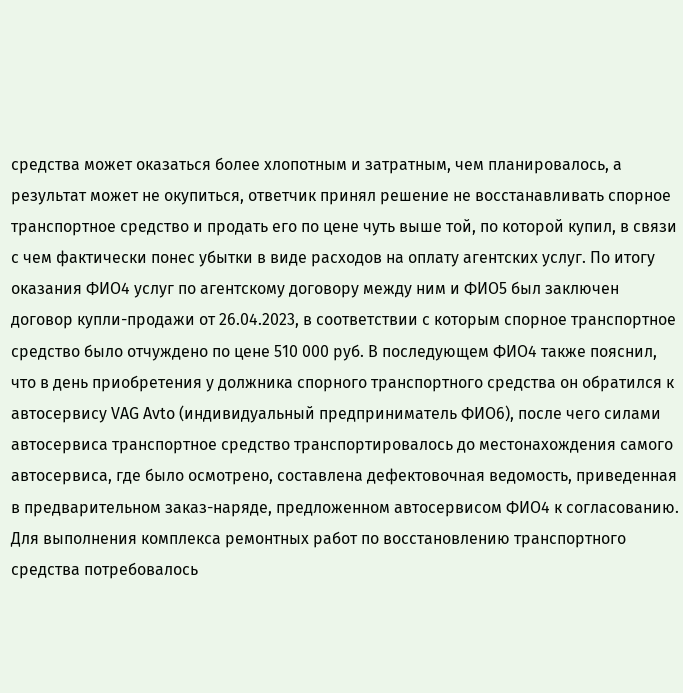средства может оказаться более хлопотным и затратным, чем планировалось, а результат может не окупиться, ответчик принял решение не восстанавливать спорное транспортное средство и продать его по цене чуть выше той, по которой купил, в связи с чем фактически понес убытки в виде расходов на оплату агентских услуг. По итогу оказания ФИО4 услуг по агентскому договору между ним и ФИО5 был заключен договор купли-продажи от 26.04.2023, в соответствии с которым спорное транспортное средство было отчуждено по цене 510 000 руб. В последующем ФИО4 также пояснил, что в день приобретения у должника спорного транспортного средства он обратился к автосервису VAG Avto (индивидуальный предприниматель ФИО6), после чего силами автосервиса транспортное средство транспортировалось до местонахождения самого автосервиса, где было осмотрено, составлена дефектовочная ведомость, приведенная в предварительном заказ-наряде, предложенном автосервисом ФИО4 к согласованию. Для выполнения комплекса ремонтных работ по восстановлению транспортного средства потребовалось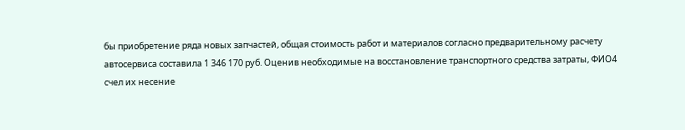бы приобретение ряда новых запчастей, общая стоимость работ и материалов согласно предварительному расчету автосервиса составила 1 346 170 руб. Оценив необходимые на восстановление транспортного средства затраты, ФИО4 счел их несение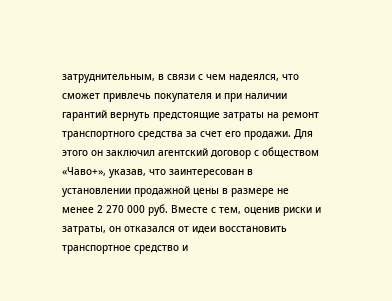затруднительным, в связи с чем надеялся, что сможет привлечь покупателя и при наличии гарантий вернуть предстоящие затраты на ремонт транспортного средства за счет его продажи. Для этого он заключил агентский договор с обществом «Чаво+», указав, что заинтересован в установлении продажной цены в размере не менее 2 270 000 руб. Вместе с тем, оценив риски и затраты, он отказался от идеи восстановить транспортное средство и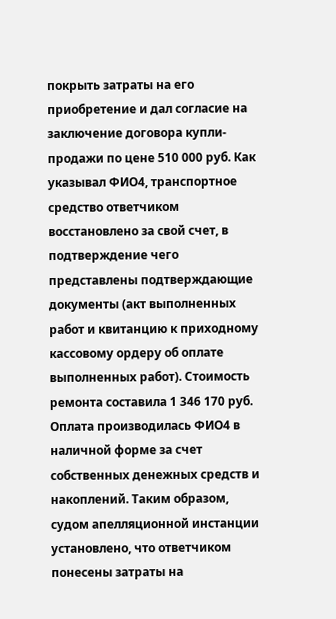покрыть затраты на его приобретение и дал согласие на заключение договора купли-продажи по цене 510 000 руб. Как указывал ФИО4, транспортное средство ответчиком восстановлено за свой счет, в подтверждение чего представлены подтверждающие документы (акт выполненных работ и квитанцию к приходному кассовому ордеру об оплате выполненных работ). Стоимость ремонта составила 1 346 170 руб. Оплата производилась ФИО4 в наличной форме за счет собственных денежных средств и накоплений. Таким образом, судом апелляционной инстанции установлено, что ответчиком понесены затраты на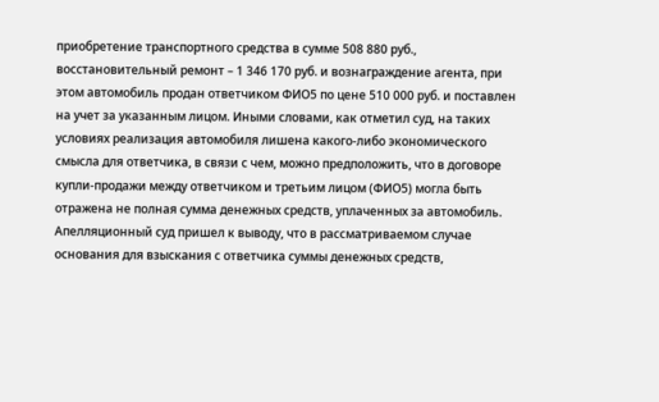приобретение транспортного средства в сумме 508 880 руб., восстановительный ремонт – 1 346 170 руб. и вознаграждение агента, при этом автомобиль продан ответчиком ФИО5 по цене 510 000 руб. и поставлен на учет за указанным лицом. Иными словами, как отметил суд, на таких условиях реализация автомобиля лишена какого-либо экономического смысла для ответчика, в связи с чем, можно предположить, что в договоре купли-продажи между ответчиком и третьим лицом (ФИО5) могла быть отражена не полная сумма денежных средств, уплаченных за автомобиль. Апелляционный суд пришел к выводу, что в рассматриваемом случае основания для взыскания с ответчика суммы денежных средств,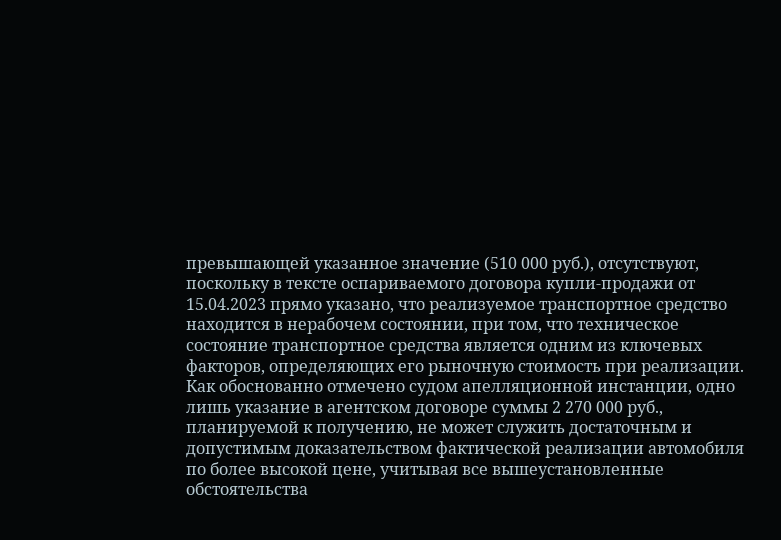превышающей указанное значение (510 000 руб.), отсутствуют, поскольку в тексте оспариваемого договора купли-продажи от 15.04.2023 прямо указано, что реализуемое транспортное средство находится в нерабочем состоянии, при том, что техническое состояние транспортное средства является одним из ключевых факторов, определяющих его рыночную стоимость при реализации. Как обоснованно отмечено судом апелляционной инстанции, одно лишь указание в агентском договоре суммы 2 270 000 руб., планируемой к получению, не может служить достаточным и допустимым доказательством фактической реализации автомобиля по более высокой цене, учитывая все вышеустановленные обстоятельства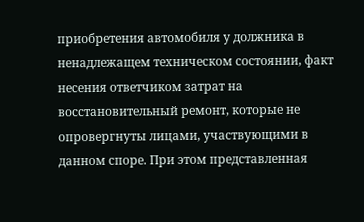приобретения автомобиля у должника в ненадлежащем техническом состоянии, факт несения ответчиком затрат на восстановительный ремонт, которые не опровергнуты лицами, участвующими в данном споре. При этом представленная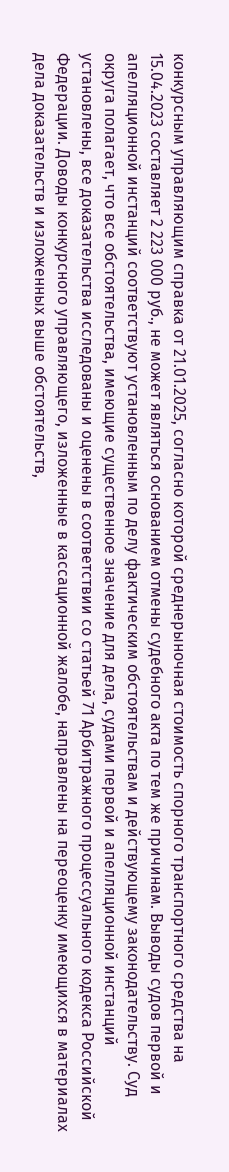конкурсным управляющим справка от 21.01.2025, согласно которой среднерыночная стоимость спорного транспортного средства на 15.04.2023 составляет 2 223 000 руб., не может являться основанием отмены судебного акта по тем же причинам. Выводы судов первой и апелляционной инстанций соответствуют установленным по делу фактическим обстоятельствам и действующему законодательству. Суд округа полагает, что все обстоятельства, имеющие существенное значение для дела, судами первой и апелляционной инстанций установлены, все доказательства исследованы и оценены в соответствии со статьей 71 Арбитражного процессуального кодекса Российской Федерации. Доводы конкурсного управляющего, изложенные в кассационной жалобе, направлены на переоценку имеющихся в материалах дела доказательств и изложенных выше обстоятельств,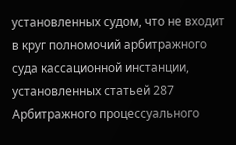установленных судом, что не входит в круг полномочий арбитражного суда кассационной инстанции, установленных статьей 287 Арбитражного процессуального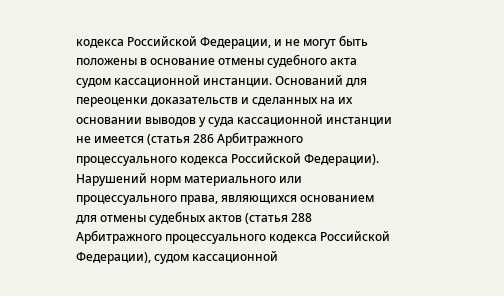кодекса Российской Федерации, и не могут быть положены в основание отмены судебного акта судом кассационной инстанции. Оснований для переоценки доказательств и сделанных на их основании выводов у суда кассационной инстанции не имеется (статья 286 Арбитражного процессуального кодекса Российской Федерации). Нарушений норм материального или процессуального права, являющихся основанием для отмены судебных актов (статья 288 Арбитражного процессуального кодекса Российской Федерации), судом кассационной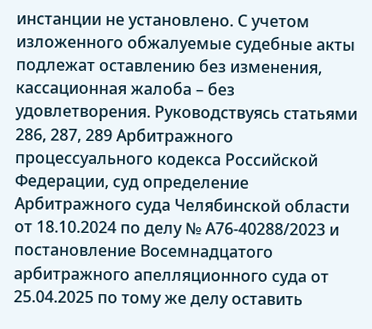инстанции не установлено. С учетом изложенного обжалуемые судебные акты подлежат оставлению без изменения, кассационная жалоба – без удовлетворения. Руководствуясь статьями 286, 287, 289 Арбитражного процессуального кодекса Российской Федерации, суд определение Арбитражного суда Челябинской области от 18.10.2024 по делу № А76-40288/2023 и постановление Восемнадцатого арбитражного апелляционного суда от 25.04.2025 по тому же делу оставить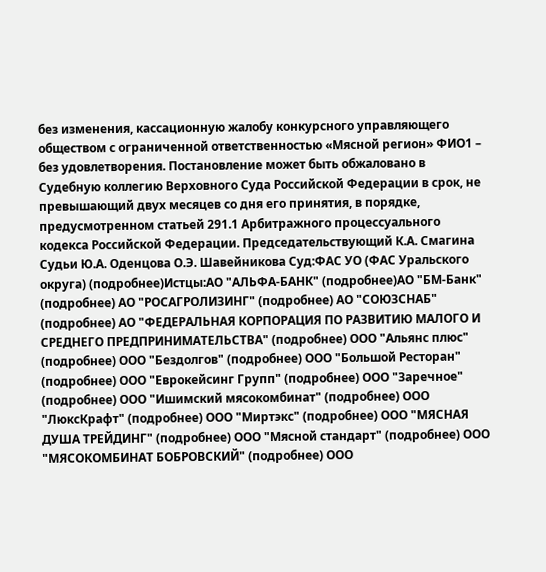без изменения, кассационную жалобу конкурсного управляющего обществом с ограниченной ответственностью «Мясной регион» ФИО1 – без удовлетворения. Постановление может быть обжаловано в Судебную коллегию Верховного Суда Российской Федерации в срок, не превышающий двух месяцев со дня его принятия, в порядке, предусмотренном статьей 291.1 Арбитражного процессуального кодекса Российской Федерации. Председательствующий К.А. Смагина Судьи Ю.А. Оденцова О.Э. Шавейникова Суд:ФАС УО (ФАС Уральского округа) (подробнее)Истцы:АО "АЛЬФА-БАНК" (подробнее)АО "БМ-Банк" (подробнее) АО "РОСАГРОЛИЗИНГ" (подробнее) АО "СОЮЗСНАБ" (подробнее) АО "ФЕДЕРАЛЬНАЯ КОРПОРАЦИЯ ПО РАЗВИТИЮ МАЛОГО И СРЕДНЕГО ПРЕДПРИНИМАТЕЛЬСТВА" (подробнее) ООО "Альянс плюс" (подробнее) ООО "Бездолгов" (подробнее) ООО "Большой Ресторан" (подробнее) ООО "Еврокейсинг Групп" (подробнее) ООО "Заречное" (подробнее) ООО "Ишимский мясокомбинат" (подробнее) ООО "ЛюксКрафт" (подробнее) ООО "Миртэкс" (подробнее) ООО "МЯСНАЯ ДУША ТРЕЙДИНГ" (подробнее) ООО "Мясной стандарт" (подробнее) ООО "МЯСОКОМБИНАТ БОБРОВСКИЙ" (подробнее) ООО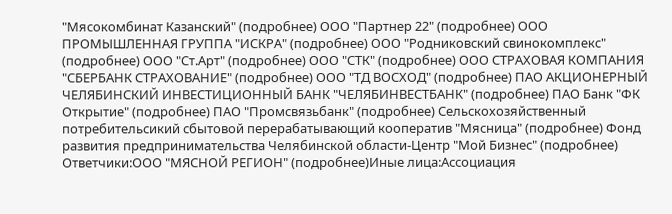"Мясокомбинат Казанский" (подробнее) ООО "Партнер 22" (подробнее) ООО ПРОМЫШЛЕННАЯ ГРУППА "ИСКРА" (подробнее) ООО "Родниковский свинокомплекс" (подробнее) ООО "Ст.Арт" (подробнее) ООО "СТК" (подробнее) ООО СТРАХОВАЯ КОМПАНИЯ "СБЕРБАНК СТРАХОВАНИЕ" (подробнее) ООО "ТД ВОСХОД" (подробнее) ПАО АКЦИОНЕРНЫЙ ЧЕЛЯБИНСКИЙ ИНВЕСТИЦИОННЫЙ БАНК "ЧЕЛЯБИНВЕСТБАНК" (подробнее) ПАО Банк "ФК Открытие" (подробнее) ПАО "Промсвязьбанк" (подробнее) Сельскохозяйственный потребительсикий сбытовой перерабатывающий кооператив "Мясница" (подробнее) Фонд развития предпринимательства Челябинской области-Центр "Мой Бизнес" (подробнее) Ответчики:ООО "МЯСНОЙ РЕГИОН" (подробнее)Иные лица:Ассоциация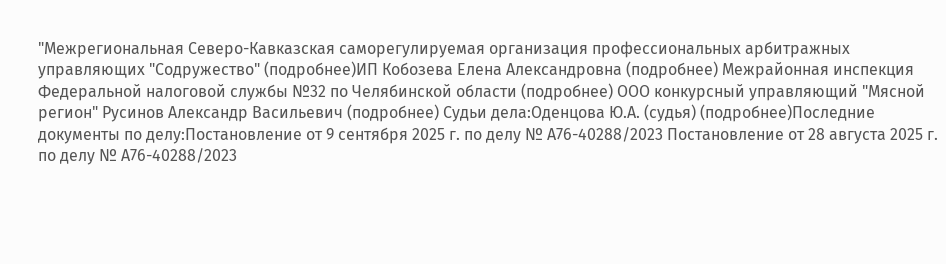"Межрегиональная Северо-Кавказская саморегулируемая организация профессиональных арбитражных управляющих "Содружество" (подробнее)ИП Кобозева Елена Александровна (подробнее) Межрайонная инспекция Федеральной налоговой службы №32 по Челябинской области (подробнее) ООО конкурсный управляющий "Мясной регион" Русинов Александр Васильевич (подробнее) Судьи дела:Оденцова Ю.А. (судья) (подробнее)Последние документы по делу:Постановление от 9 сентября 2025 г. по делу № А76-40288/2023 Постановление от 28 августа 2025 г. по делу № А76-40288/2023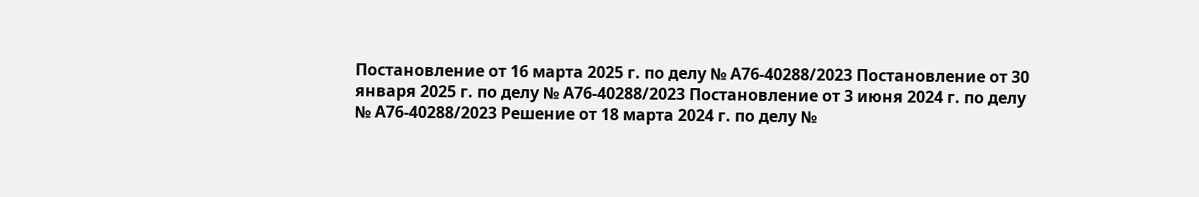Постановление от 16 марта 2025 г. по делу № А76-40288/2023 Постановление от 30 января 2025 г. по делу № А76-40288/2023 Постановление от 3 июня 2024 г. по делу № А76-40288/2023 Решение от 18 марта 2024 г. по делу №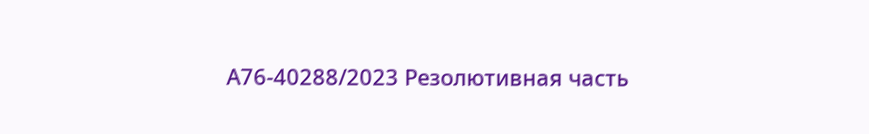А76-40288/2023 Резолютивная часть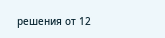решения от 12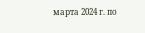марта 2024 г. по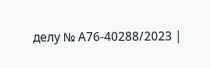делу № А76-40288/2023 |